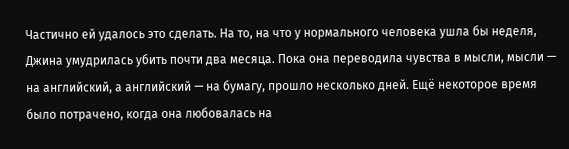Частично ей удалось это сделать. На то, на что у нормального человека ушла бы неделя, Джина умудрилась убить почти два месяца. Пока она переводила чувства в мысли, мысли — на английский, а английский — на бумагу, прошло несколько дней. Ещё некоторое время было потрачено, когда она любовалась на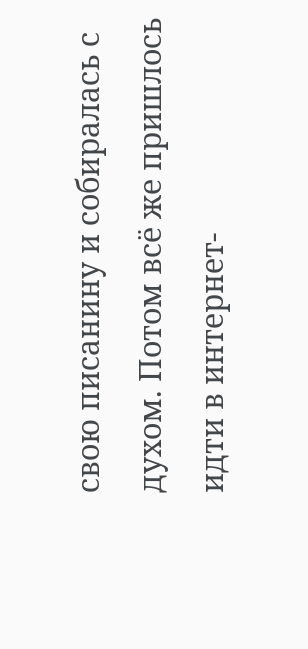свою писанину и собиралась с духом. Потом всё же пришлось идти в интернет-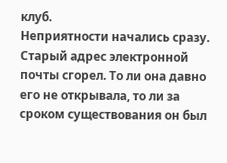клуб.
Неприятности начались сразу. Старый адрес электронной почты сгорел. То ли она давно его не открывала, то ли за сроком существования он был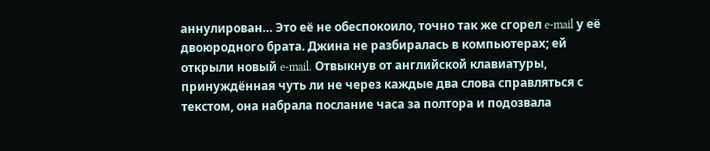аннулирован… Это её не обеспокоило, точно так же сгорел e-mail у её двоюродного брата. Джина не разбиралась в компьютерах; ей открыли новый e-mail. Отвыкнув от английской клавиатуры, принуждённая чуть ли не через каждые два слова справляться с текстом, она набрала послание часа за полтора и подозвала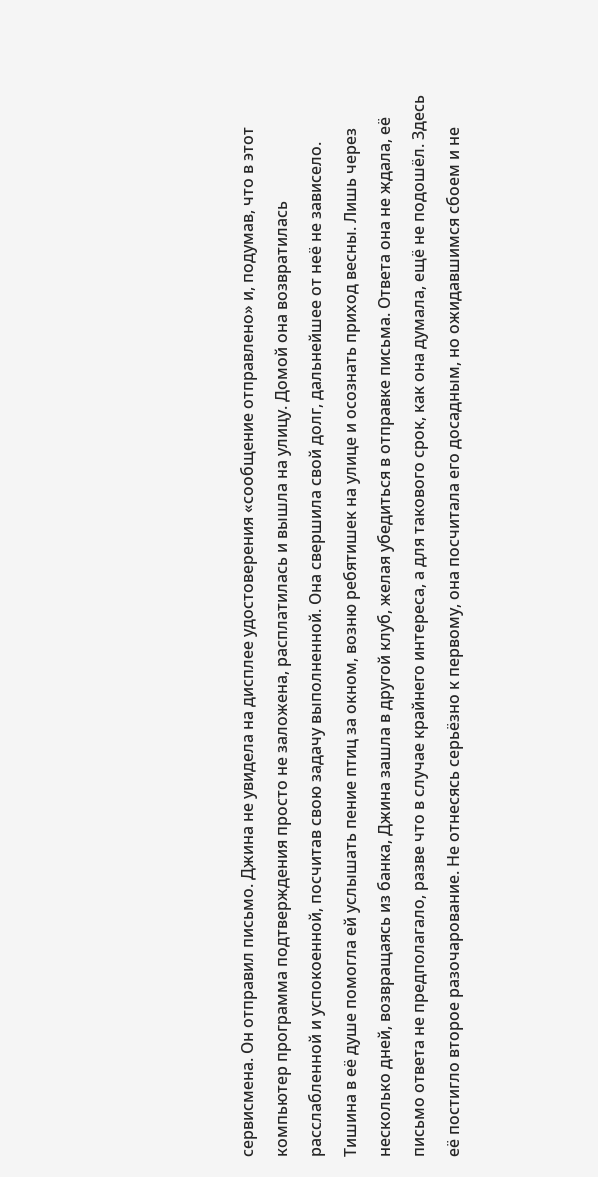сервисмена. Он отправил письмо. Джина не увидела на дисплее удостоверения «сообщение отправлено» и, подумав, что в этот компьютер программа подтверждения просто не заложена, расплатилась и вышла на улицу. Домой она возвратилась расслабленной и успокоенной, посчитав свою задачу выполненной. Она свершила свой долг, дальнейшее от неё не зависело. Тишина в её душе помогла ей услышать пение птиц за окном, возню ребятишек на улице и осознать приход весны. Лишь через несколько дней, возвращаясь из банка, Джина зашла в другой клуб, желая убедиться в отправке письма. Ответа она не ждала, её письмо ответа не предполагало, разве что в случае крайнего интереса, а для такового срок, как она думала, ещё не подошёл. Здесь её постигло второе разочарование. Не отнесясь серьёзно к первому, она посчитала его досадным, но ожидавшимся сбоем и не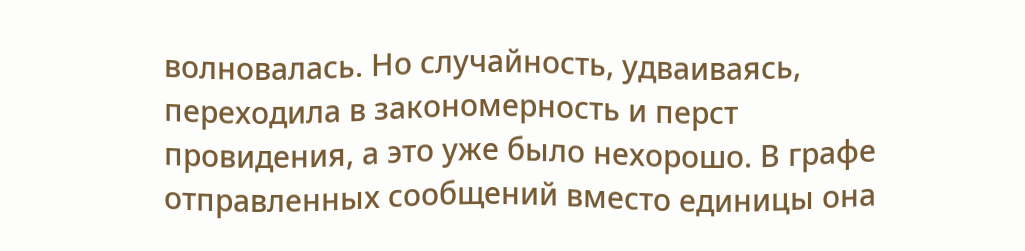волновалась. Но случайность, удваиваясь, переходила в закономерность и перст провидения, а это уже было нехорошо. В графе отправленных сообщений вместо единицы она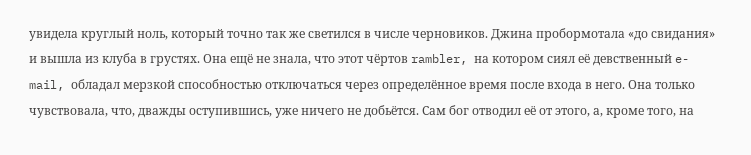увидела круглый ноль, который точно так же светился в числе черновиков. Джина пробормотала «до свидания» и вышла из клуба в грустях. Она ещё не знала, что этот чёртов rambler, на котором сиял её девственный e-mail, обладал мерзкой способностью отключаться через определённое время после входа в него. Она только чувствовала, что, дважды оступившись, уже ничего не добьётся. Сам бог отводил её от этого, а, кроме того, на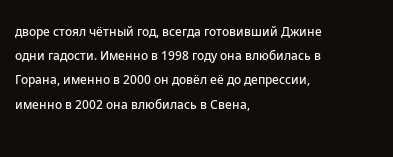дворе стоял чётный год, всегда готовивший Джине одни гадости. Именно в 1998 году она влюбилась в Горана, именно в 2000 он довёл её до депрессии, именно в 2002 она влюбилась в Свена,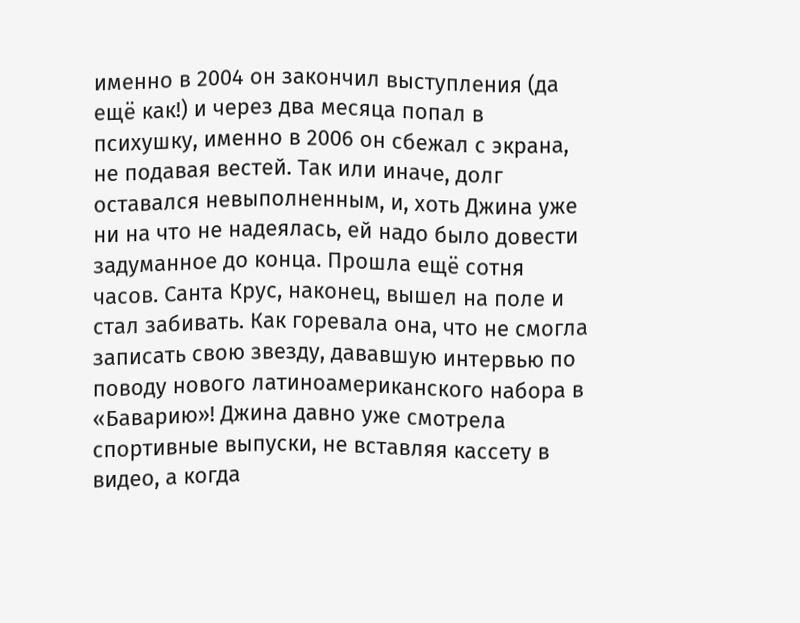именно в 2004 он закончил выступления (да ещё как!) и через два месяца попал в психушку, именно в 2006 он сбежал с экрана, не подавая вестей. Так или иначе, долг оставался невыполненным, и, хоть Джина уже ни на что не надеялась, ей надо было довести задуманное до конца. Прошла ещё сотня часов. Санта Крус, наконец, вышел на поле и стал забивать. Как горевала она, что не смогла записать свою звезду, дававшую интервью по поводу нового латиноамериканского набора в «Баварию»! Джина давно уже смотрела спортивные выпуски, не вставляя кассету в видео, а когда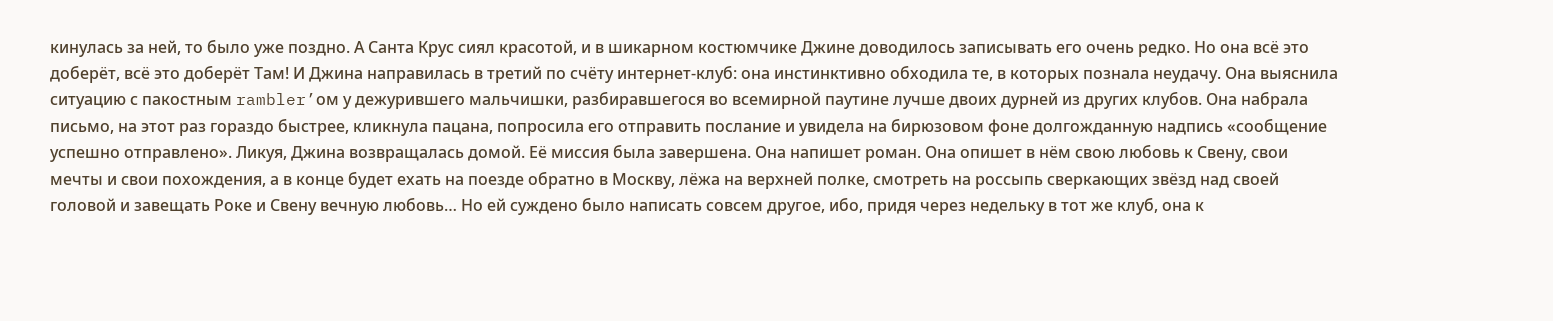кинулась за ней, то было уже поздно. А Санта Крус сиял красотой, и в шикарном костюмчике Джине доводилось записывать его очень редко. Но она всё это доберёт, всё это доберёт Там! И Джина направилась в третий по счёту интернет-клуб: она инстинктивно обходила те, в которых познала неудачу. Она выяснила ситуацию с пакостным rambler’ом у дежурившего мальчишки, разбиравшегося во всемирной паутине лучше двоих дурней из других клубов. Она набрала письмо, на этот раз гораздо быстрее, кликнула пацана, попросила его отправить послание и увидела на бирюзовом фоне долгожданную надпись «сообщение успешно отправлено». Ликуя, Джина возвращалась домой. Её миссия была завершена. Она напишет роман. Она опишет в нём свою любовь к Свену, свои мечты и свои похождения, а в конце будет ехать на поезде обратно в Москву, лёжа на верхней полке, смотреть на россыпь сверкающих звёзд над своей головой и завещать Роке и Свену вечную любовь… Но ей суждено было написать совсем другое, ибо, придя через недельку в тот же клуб, она к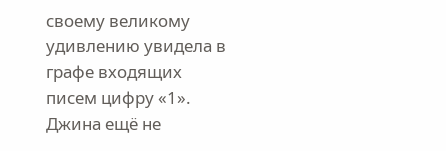своему великому удивлению увидела в графе входящих писем цифру «1». Джина ещё не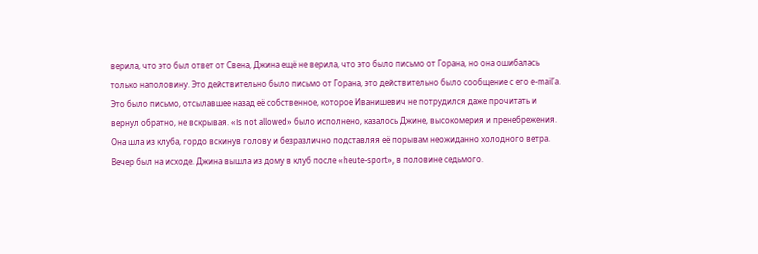верила, что это был ответ от Свена, Джина ещё не верила, что это было письмо от Горана, но она ошибалась только наполовину. Это действительно было письмо от Горана, это действительно было сообщение с его e-mail’а. Это было письмо, отсылавшее назад её собственное, которое Иванишевич не потрудился даже прочитать и вернул обратно, не вскрывая. «Is not allowed» было исполнено, казалось Джине, высокомерия и пренебрежения. Она шла из клуба, гордо вскинув голову и безразлично подставляя её порывам неожиданно холодного ветра. Вечер был на исходе. Джина вышла из дому в клуб после «heute-sport», в половине седьмого.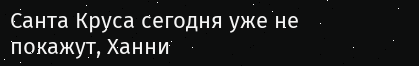Санта Круса сегодня уже не покажут, Ханни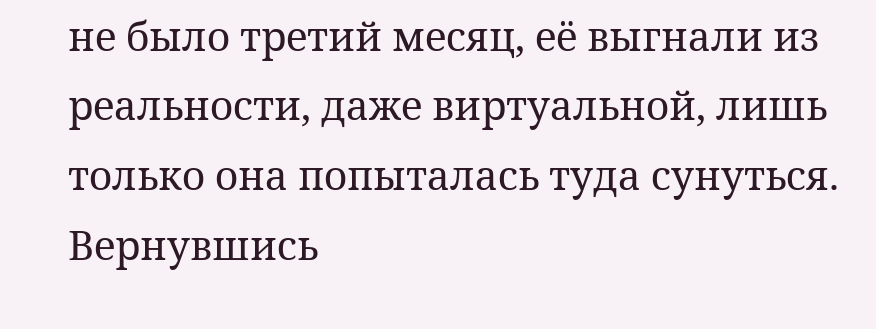не было третий месяц, её выгнали из реальности, даже виртуальной, лишь только она попыталась туда сунуться. Вернувшись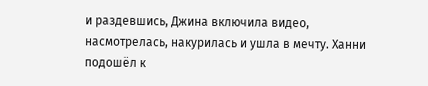и раздевшись, Джина включила видео, насмотрелась, накурилась и ушла в мечту. Ханни подошёл к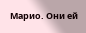Марио. Они ей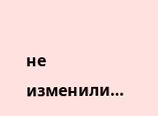не изменили…